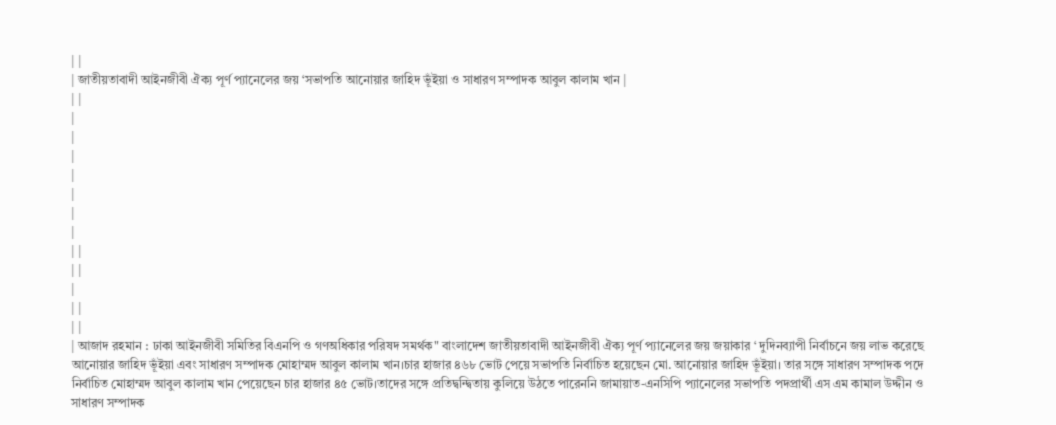| |
| জাতীয়তাবাদী আইনজীবী ঐক্য পূর্ণ প্যানেলের জয় ‘সভাপতি আনোয়ার জাহিদ ভূঁইয়া ও সাধারণ সম্পাদক আবুল কালাম খান |
| |
|
|
|
|
|
|
|
| |
| |
|
| |
| |
| আজাদ রহমান : ঢাকা আইনজীবী সমিতির বিএনপি ও গণঅধিকার পরিষদ সমর্থক" বাংলাদেশ জাতীয়তাবাদী আইনজীবী ঐক্য পূর্ণ প্যানেলের জয় জয়াকার ‘ দুদিনব্যাপী নির্বাচনে জয় লাভ করেছে আনোয়ার জাহিদ ভূঁইয়া এবং সাধারণ সম্পাদক মোহাম্মদ আবুল কালাম খান।চার হাজার ৪৬৮ ভোট পেয়ে সভাপতি নির্বাচিত হয়েছেন মো. আনোয়ার জাহিদ ভূঁইয়া। তার সঙ্গে সাধারণ সম্পাদক পদে নির্বাচিত মোহাম্মদ আবুল কালাম খান পেয়েছেন চার হাজার ৪৫ ভোট।তাদের সঙ্গে প্রতিদ্বন্দ্বিতায় কুলিয়ে উঠতে পারেননি জামায়াত-এনসিপি প্যানেলের সভাপতি পদপ্রার্থী এস এম কামাল উদ্দীন ও সাধারণ সম্পাদক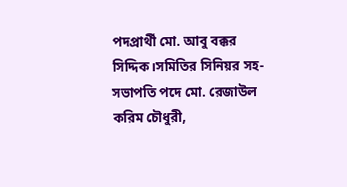পদপ্রার্থী মো. আবু বক্কর সিদ্দিক।সমিতির সিনিয়র সহ-সভাপতি পদে মো. রেজাউল করিম চৌধুরী,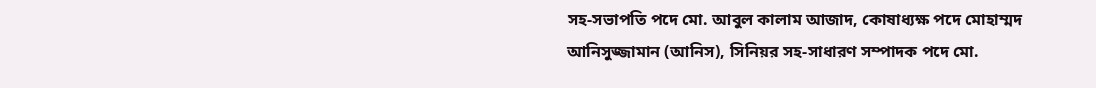সহ-সভাপতি পদে মো. আবুল কালাম আজাদ, কোষাধ্যক্ষ পদে মোহাম্মদ আনিসুজ্জামান (আনিস), সিনিয়র সহ-সাধারণ সম্পাদক পদে মো.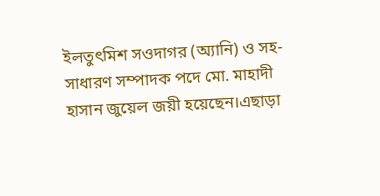ইলতুৎমিশ সওদাগর (অ্যানি) ও সহ-সাধারণ সম্পাদক পদে মো. মাহাদী হাসান জুয়েল জয়ী হয়েছেন।এছাড়া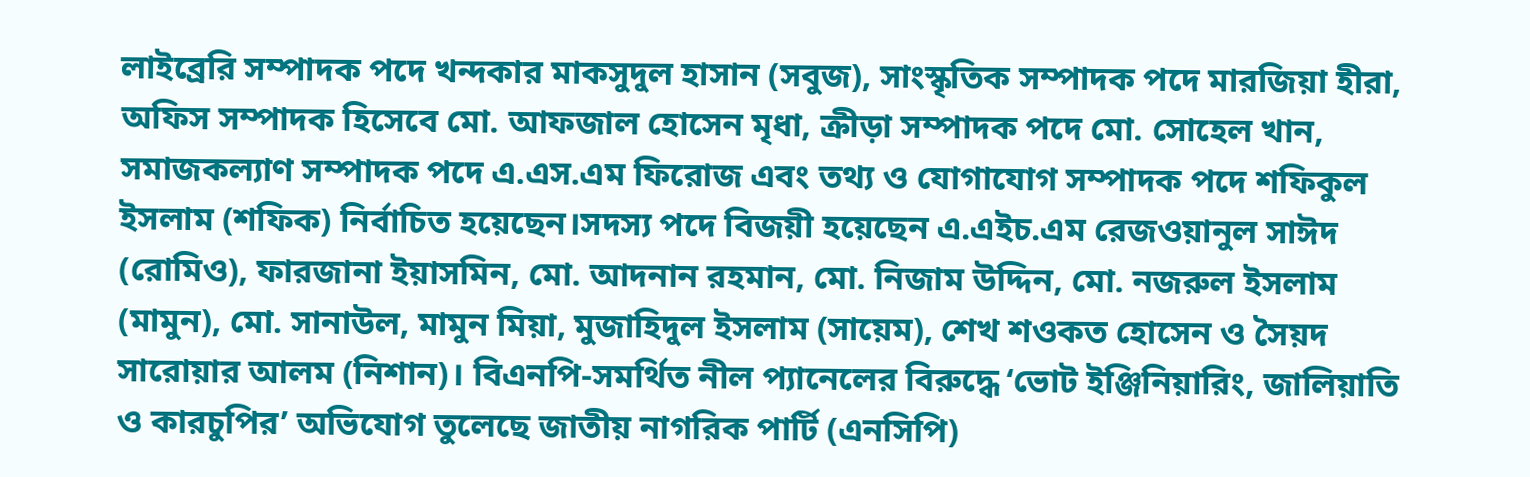লাইব্রেরি সম্পাদক পদে খন্দকার মাকসুদুল হাসান (সবুজ), সাংস্কৃতিক সম্পাদক পদে মারজিয়া হীরা, অফিস সম্পাদক হিসেবে মো. আফজাল হোসেন মৃধা, ক্রীড়া সম্পাদক পদে মো. সোহেল খান, সমাজকল্যাণ সম্পাদক পদে এ.এস.এম ফিরোজ এবং তথ্য ও যোগাযোগ সম্পাদক পদে শফিকুল ইসলাম (শফিক) নির্বাচিত হয়েছেন।সদস্য পদে বিজয়ী হয়েছেন এ.এইচ.এম রেজওয়ানুল সাঈদ (রোমিও), ফারজানা ইয়াসমিন, মো. আদনান রহমান, মো. নিজাম উদ্দিন, মো. নজরুল ইসলাম (মামুন), মো. সানাউল, মামুন মিয়া, মুজাহিদুল ইসলাম (সায়েম), শেখ শওকত হোসেন ও সৈয়দ সারোয়ার আলম (নিশান)। বিএনপি-সমর্থিত নীল প্যানেলের বিরুদ্ধে ‘ভোট ইঞ্জিনিয়ারিং, জালিয়াতি ও কারচুপির’ অভিযোগ তুলেছে জাতীয় নাগরিক পার্টি (এনসিপি)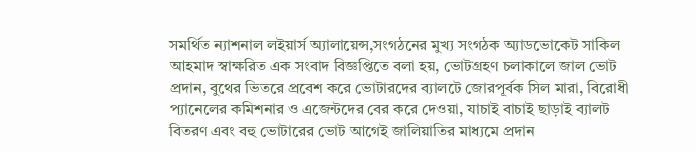সমর্থিত ন্যাশনাল লইয়ার্স অ্যালায়েন্স,সংগঠনের মুখ্য সংগঠক অ্যাডভোকেট সাকিল আহমাদ স্বাক্ষরিত এক সংবাদ বিজ্ঞপ্তিতে বলা হয়, ভোটগ্রহণ চলাকালে জাল ভোট প্রদান, বুথের ভিতরে প্রবেশ করে ভোটারদের ব্যালটে জোরপূর্বক সিল মারা, বিরোধী প্যানেলের কমিশনার ও এজেন্টদের বের করে দেওয়া, যাচাই বাচাই ছাড়াই ব্যালট বিতরণ এবং বহু ভোটারের ভোট আগেই জালিয়াতির মাধ্যমে প্রদান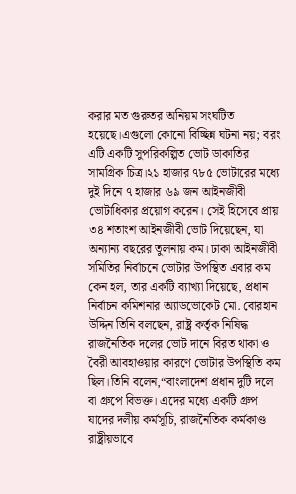করার মত গুরুতর অনিয়ম সংঘটিত হয়েছে।এগুলো কোনো বিচ্ছিন্ন ঘটনা নয়; বরং এটি একটি সুপরিকল্পিত ভোট ডাকাতির সামগ্রিক চিত্র।২১ হাজার ৭৮৫ ভোটারের মধ্যে দুই দিনে ৭ হাজার ৬৯ জন আইনজীবী ভোটাধিকার প্রয়োগ করেন। সেই হিসেবে প্রায় ৩৪ শতাংশ আইনজীবী ভোট দিয়েছেন, যা অন্যান্য বছরের তুলনায় কম। ঢাকা আইনজীবী সমিতির নির্বাচনে ভোটার উপস্থিত এবার কম কেন হল, তার একটি ব্যাখ্যা দিয়েছে, প্রধান নির্বাচন কমিশনার অ্যাডভোকেট মো. বোরহান উদ্দিন তিনি বলছেন, রাষ্ট্র কর্তৃক নিষিদ্ধ রাজনৈতিক দলের ভোট দানে বিরত থাকা ও বৈরী আবহাওয়ার কারণে ভোটার উপস্থিতি কম ছিল।তিনি বলেন,“বাংলাদেশ প্রধান দুটি দলে বা গ্রুপে বিভক্ত। এদের মধ্যে একটি গ্রুপ যাদের দলীয় কর্মসূচি, রাজনৈতিক কর্মকাণ্ড রাষ্ট্রীয়ভাবে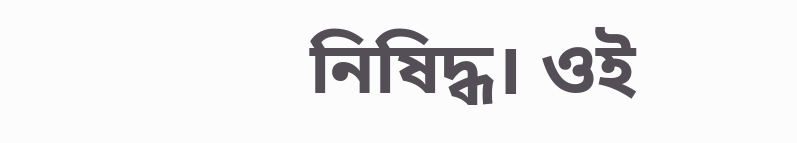নিষিদ্ধ। ওই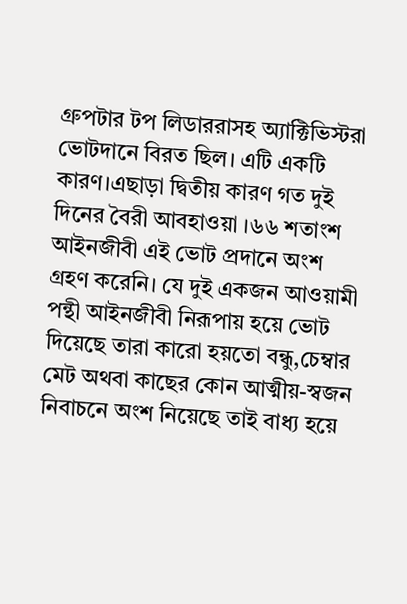গ্রুপটার টপ লিডাররাসহ অ্যাক্টিভিস্টরা ভোটদানে বিরত ছিল। এটি একটি কারণ।এছাড়া দ্বিতীয় কারণ গত দুই দিনের বৈরী আবহাওয়া ।৬৬ শতাংশ আইনজীবী এই ভোট প্রদানে অংশ গ্রহণ করেনি। যে দুই একজন আওয়ামী পন্থী আইনজীবী নিরূপায় হয়ে ভোট দিয়েছে তারা কারো হয়তো বন্ধু,চেম্বার মেট অথবা কাছের কোন আত্মীয়-স্বজন নিবাচনে অংশ নিয়েছে তাই বাধ্য হয়ে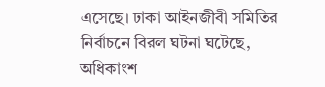এসেছে। ঢাকা আইনজীবী সমিতির নির্বাচনে বিরল ঘটনা ঘটেছে, অধিকাংশ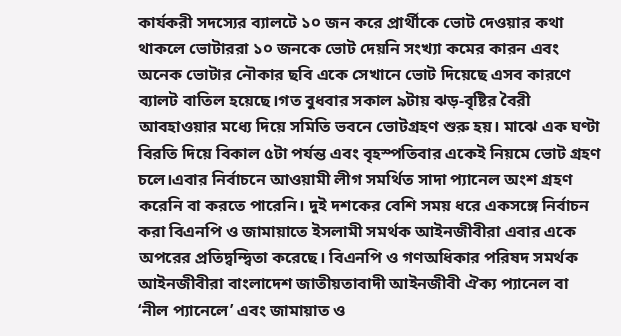কার্যকরী সদস্যের ব্যালটে ১০ জন করে প্রার্থীকে ভোট দেওয়ার কথা থাকলে ভোটাররা ১০ জনকে ভোট দেয়নি সংখ্যা কমের কারন এবং অনেক ভোটার নৌকার ছবি একে সেখানে ভোট দিয়েছে এসব কারণে ব্যালট বাতিল হয়েছে।গত বুধবার সকাল ৯টায় ঝড়-বৃষ্টির বৈরী আবহাওয়ার মধ্যে দিয়ে সমিতি ভবনে ভোটগ্রহণ শুরু হয়। মাঝে এক ঘণ্টা বিরতি দিয়ে বিকাল ৫টা পর্যন্ত এবং বৃহস্পতিবার একেই নিয়মে ভোট গ্রহণ চলে।এবার নির্বাচনে আওয়ামী লীগ সমর্থিত সাদা প্যানেল অংশ গ্রহণ করেনি বা করতে পারেনি। দুই দশকের বেশি সময় ধরে একসঙ্গে নির্বাচন করা বিএনপি ও জামায়াতে ইসলামী সমর্থক আইনজীবীরা এবার একে অপরের প্রতিদ্বন্দ্বিতা করেছে। বিএনপি ও গণঅধিকার পরিষদ সমর্থক আইনজীবীরা বাংলাদেশ জাতীয়তাবাদী আইনজীবী ঐক্য প্যানেল বা ‘নীল প্যানেলে’ এবং জামায়াত ও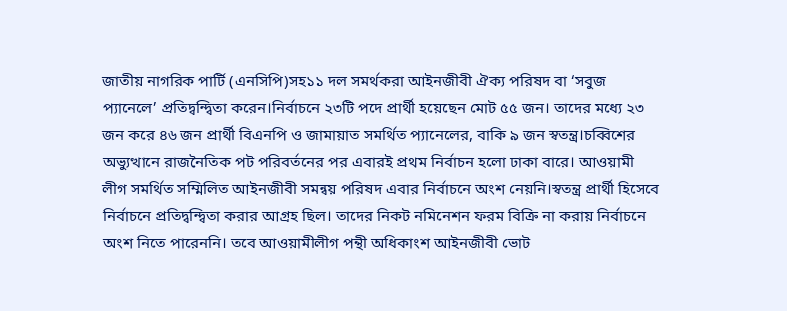জাতীয় নাগরিক পার্টি (এনসিপি)সহ১১ দল সমর্থকরা আইনজীবী ঐক্য পরিষদ বা ‘সবুজ প্যানেলে’ প্রতিদ্বন্দ্বিতা করেন।নির্বাচনে ২৩টি পদে প্রার্থী হয়েছেন মোট ৫৫ জন। তাদের মধ্যে ২৩ জন করে ৪৬ জন প্রার্থী বিএনপি ও জামায়াত সমর্থিত প্যানেলের, বাকি ৯ জন স্বতন্ত্র।চব্বিশের অভ্যুত্থানে রাজনৈতিক পট পরিবর্তনের পর এবারই প্রথম নির্বাচন হলো ঢাকা বারে। আওয়ামী লীগ সমর্থিত সম্মিলিত আইনজীবী সমন্বয় পরিষদ এবার নির্বাচনে অংশ নেয়নি।স্বতন্ত্র প্রার্থী হিসেবে নির্বাচনে প্রতিদ্বন্দ্বিতা করার আগ্রহ ছিল। তাদের নিকট নমিনেশন ফরম বিক্রি না করায় নির্বাচনে অংশ নিতে পারেননি। তবে আওয়ামীলীগ পন্থী অধিকাংশ আইনজীবী ভোট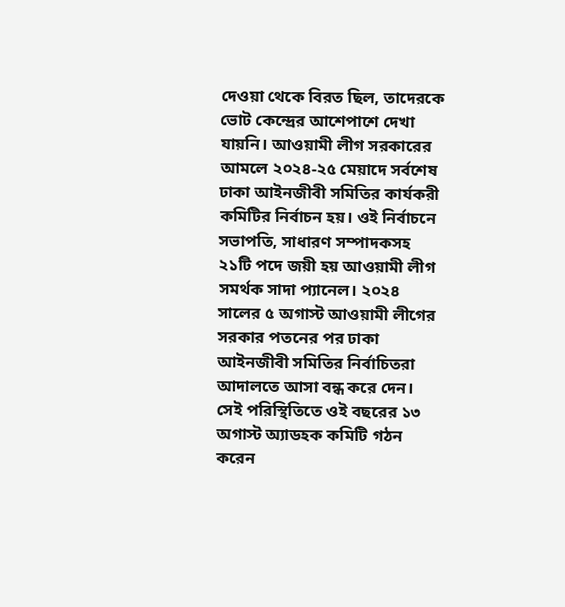দেওয়া থেকে বিরত ছিল, তাদেরকে ভোট কেন্দ্রের আশেপাশে দেখা যায়নি। আওয়ামী লীগ সরকারের আমলে ২০২৪-২৫ মেয়াদে সর্বশেষ ঢাকা আইনজীবী সমিতির কার্যকরী কমিটির নির্বাচন হয়। ওই নির্বাচনে সভাপতি, সাধারণ সম্পাদকসহ ২১টি পদে জয়ী হয় আওয়ামী লীগ সমর্থক সাদা প্যানেল। ২০২৪ সালের ৫ অগাস্ট আওয়ামী লীগের সরকার পতনের পর ঢাকা আইনজীবী সমিতির নির্বাচিতরা আদালতে আসা বন্ধ করে দেন। সেই পরিস্থিতিতে ওই বছরের ১৩ অগাস্ট অ্যাডহক কমিটি গঠন করেন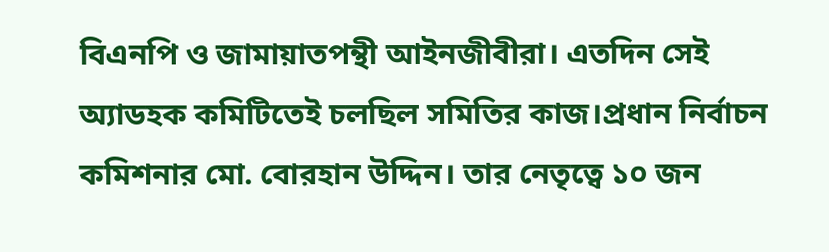বিএনপি ও জামায়াতপন্থী আইনজীবীরা। এতদিন সেই অ্যাডহক কমিটিতেই চলছিল সমিতির কাজ।প্রধান নির্বাচন কমিশনার মো. বোরহান উদ্দিন। তার নেতৃত্বে ১০ জন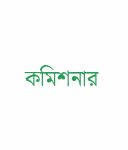কমিশনার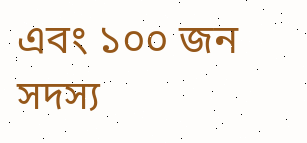এবং ১০০ জন সদস্য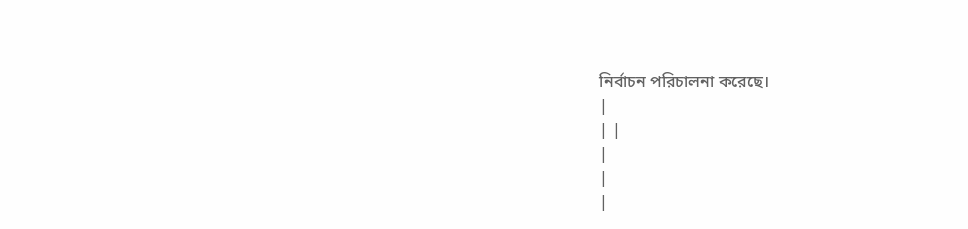নির্বাচন পরিচালনা করেছে।
|
| |
|
|
|